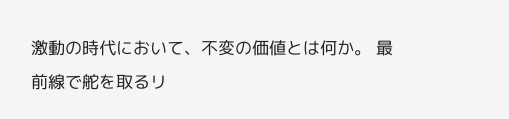激動の時代において、不変の価値とは何か。 最前線で舵を取るリ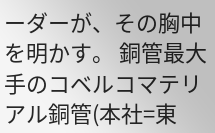ーダーが、その胸中を明かす。 銅管最大手のコベルコマテリアル銅管(本社=東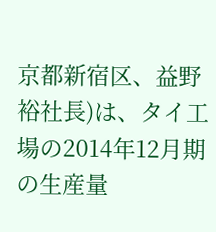京都新宿区、益野裕社長)は、タイ工場の2014年12月期の生産量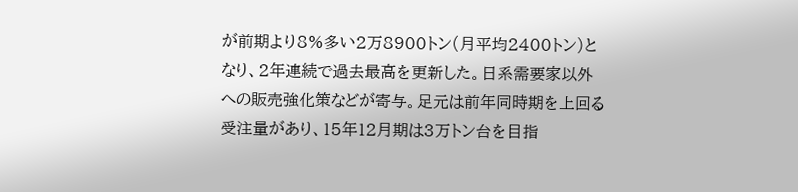が前期より8%多い2万8900トン(月平均2400トン)となり、2年連続で過去最高を更新した。日系需要家以外への販売強化策などが寄与。足元は前年同時期を上回る受注量があり、15年12月期は3万トン台を目指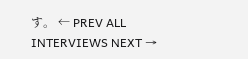す。 ← PREV ALL INTERVIEWS NEXT →